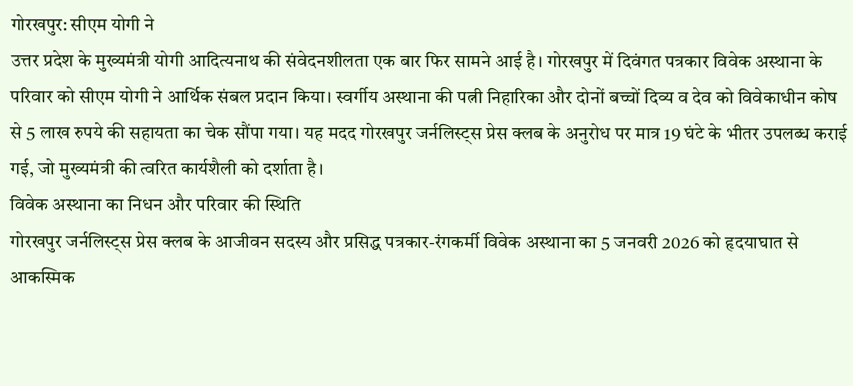गोरखपुर: सीएम योगी ने
उत्तर प्रदेश के मुख्यमंत्री योगी आदित्यनाथ की संवेदनशीलता एक बार फिर सामने आई है। गोरखपुर में दिवंगत पत्रकार विवेक अस्थाना के परिवार को सीएम योगी ने आर्थिक संबल प्रदान किया। स्वर्गीय अस्थाना की पत्नी निहारिका और दोनों बच्चों दिव्य व देव को विवेकाधीन कोष से 5 लाख रुपये की सहायता का चेक सौंपा गया। यह मदद गोरखपुर जर्नलिस्ट्स प्रेस क्लब के अनुरोध पर मात्र 19 घंटे के भीतर उपलब्ध कराई गई, जो मुख्यमंत्री की त्वरित कार्यशैली को दर्शाता है।
विवेक अस्थाना का निधन और परिवार की स्थिति
गोरखपुर जर्नलिस्ट्स प्रेस क्लब के आजीवन सदस्य और प्रसिद्ध पत्रकार-रंगकर्मी विवेक अस्थाना का 5 जनवरी 2026 को हृदयाघात से आकस्मिक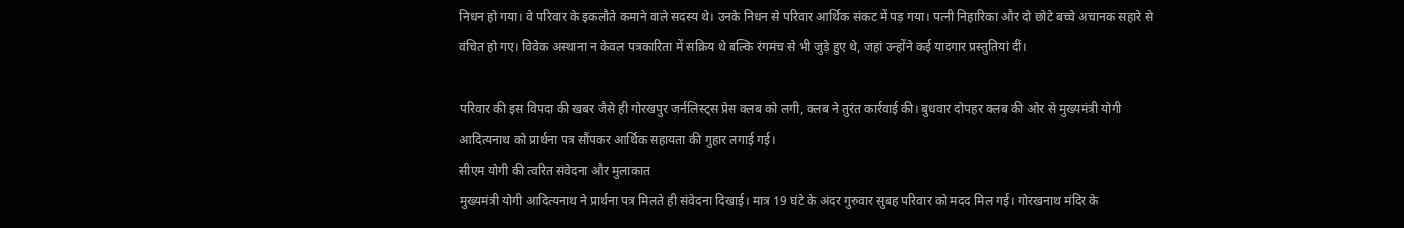निधन हो गया। वे परिवार के इकलौते कमाने वाले सदस्य थे। उनके निधन से परिवार आर्थिक संकट में पड़ गया। पत्नी निहारिका और दो छोटे बच्चे अचानक सहारे से वंचित हो गए। विवेक अस्थाना न केवल पत्रकारिता में सक्रिय थे बल्कि रंगमंच से भी जुड़े हुए थे, जहां उन्होंने कई यादगार प्रस्तुतियां दीं।

परिवार की इस विपदा की खबर जैसे ही गोरखपुर जर्नलिस्ट्स प्रेस क्लब को लगी, क्लब ने तुरंत कार्रवाई की। बुधवार दोपहर क्लब की ओर से मुख्यमंत्री योगी आदित्यनाथ को प्रार्थना पत्र सौंपकर आर्थिक सहायता की गुहार लगाई गई।
सीएम योगी की त्वरित संवेदना और मुलाकात
मुख्यमंत्री योगी आदित्यनाथ ने प्रार्थना पत्र मिलते ही संवेदना दिखाई। मात्र 19 घंटे के अंदर गुरुवार सुबह परिवार को मदद मिल गई। गोरखनाथ मंदिर के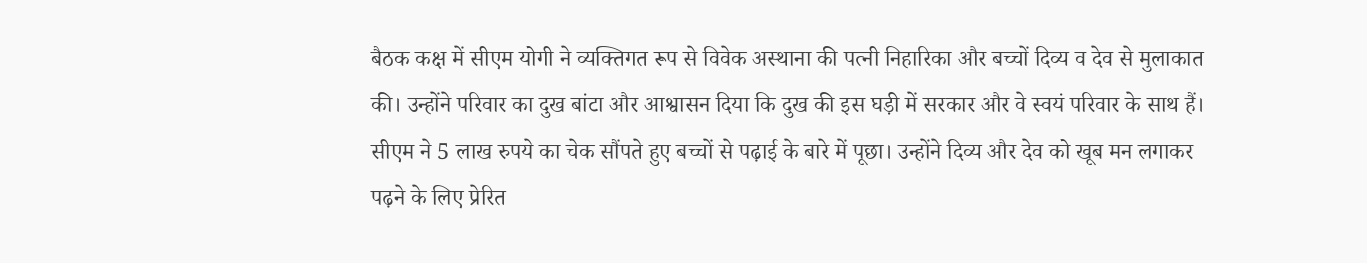बैठक कक्ष में सीएम योगी ने व्यक्तिगत रूप से विवेक अस्थाना की पत्नी निहारिका और बच्चों दिव्य व देव से मुलाकात की। उन्होंने परिवार का दुख बांटा और आश्वासन दिया कि दुख की इस घड़ी में सरकार और वे स्वयं परिवार के साथ हैं।
सीएम ने 5 लाख रुपये का चेक सौंपते हुए बच्चों से पढ़ाई के बारे में पूछा। उन्होंने दिव्य और देव को खूब मन लगाकर पढ़ने के लिए प्रेरित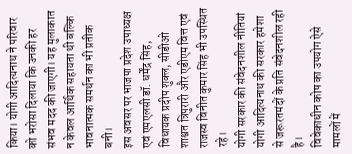किया। योगी आदित्यनाथ ने परिवार को भरोसा दिलाया कि उनकी हर संभव मदद की जाएगी। यह मुलाकात न केवल आर्थिक सहायता थी बल्कि भावनात्मक समर्थन का भी प्रतीक बनी।
इस अवसर पर भाजपा प्रदेश उपाध्यक्ष एवं एमएलसी डॉ. धर्मेंद्र सिंह, विधायक प्रदीप शुक्ल, सीडीओ शाश्वत त्रिपुरारी और एडीएम वित्त एवं राजस्व विनीत कुमार सिंह भी उपस्थित रहे।
योगी सरकार की संवेदनशील नीतियां
योगी आदित्यनाथ की सरकार हमेशा से जरूरतमंदों के प्रति संवेदनशील रही है।
विवेकाधीन कोष का उपयोग ऐसे मामलों में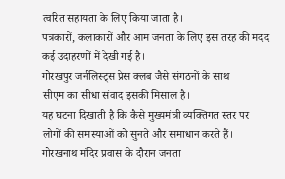त्वरित सहायता के लिए किया जाता है।
पत्रकारों, कलाकारों और आम जनता के लिए इस तरह की मदद कई उदाहरणों में देखी गई है।
गोरखपुर जर्नलिस्ट्स प्रेस क्लब जैसे संगठनों के साथ
सीएम का सीधा संवाद इसकी मिसाल है।
यह घटना दिखाती है कि कैसे मुख्यमंत्री व्यक्तिगत स्तर पर लोगों की समस्याओं को सुनते और समाधान करते हैं।
गोरखनाथ मंदिर प्रवास के दौरान जनता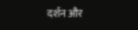दर्शन और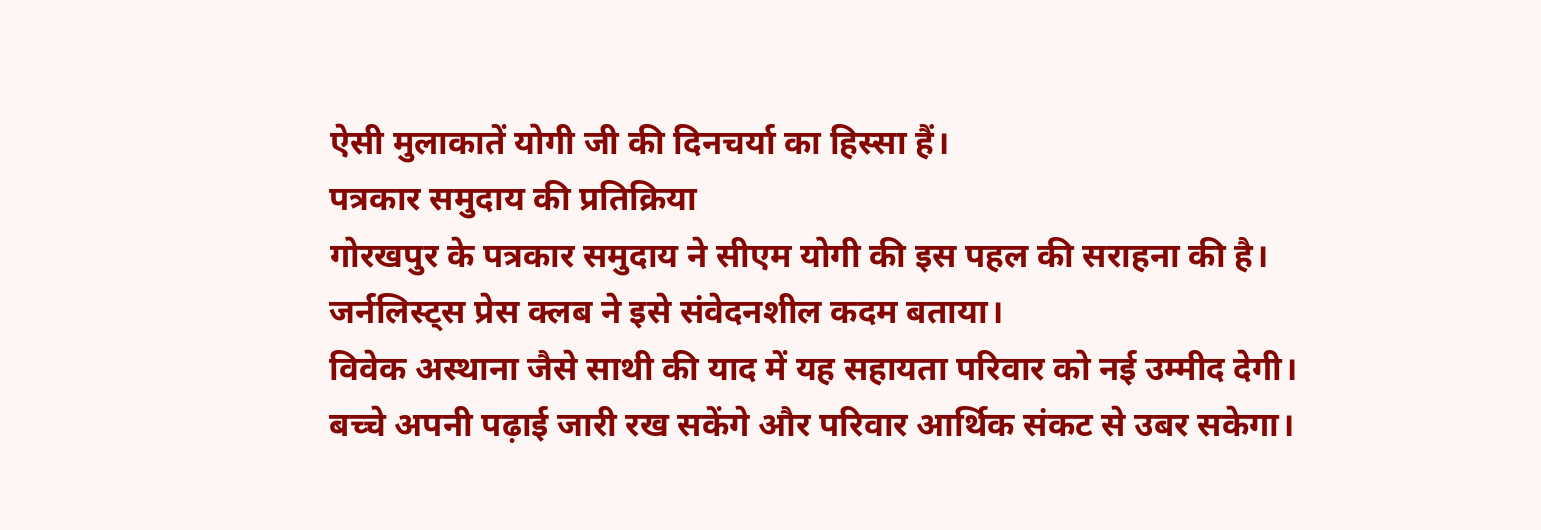ऐसी मुलाकातें योगी जी की दिनचर्या का हिस्सा हैं।
पत्रकार समुदाय की प्रतिक्रिया
गोरखपुर के पत्रकार समुदाय ने सीएम योगी की इस पहल की सराहना की है।
जर्नलिस्ट्स प्रेस क्लब ने इसे संवेदनशील कदम बताया।
विवेक अस्थाना जैसे साथी की याद में यह सहायता परिवार को नई उम्मीद देगी।
बच्चे अपनी पढ़ाई जारी रख सकेंगे और परिवार आर्थिक संकट से उबर सकेगा।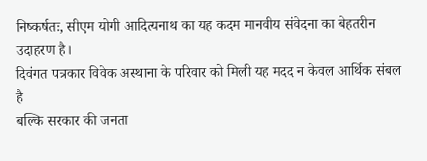निष्कर्षतः, सीएम योगी आदित्यनाथ का यह कदम मानवीय संवेदना का बेहतरीन उदाहरण है।
दिवंगत पत्रकार विवेक अस्थाना के परिवार को मिली यह मदद न केवल आर्थिक संबल है
बल्कि सरकार की जनता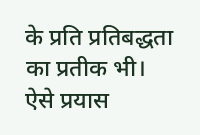के प्रति प्रतिबद्धता का प्रतीक भी।
ऐसे प्रयास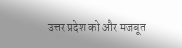उत्तर प्रदेश को और मजबूत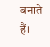बनाते हैं।